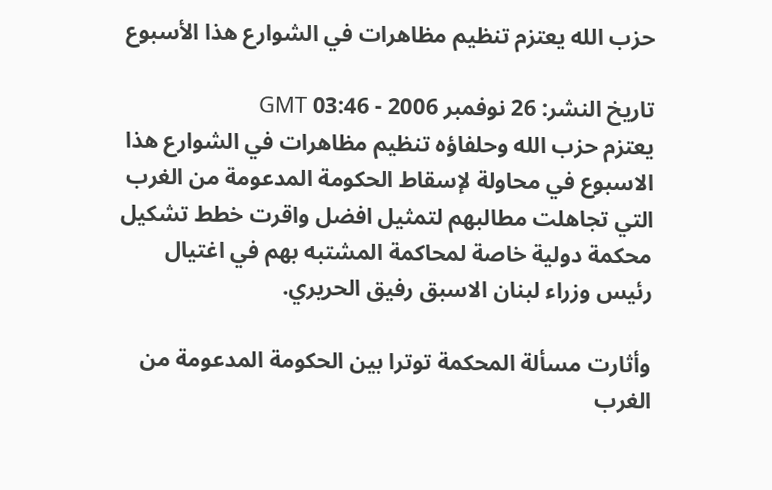حزب الله يعتزم تنظيم مظاهرات في الشوارع هذا الأسبوع

تاريخ النشر: 26 نوفمبر 2006 - 03:46 GMT
يعتزم حزب الله وحلفاؤه تنظيم مظاهرات في الشوارع هذا الاسبوع في محاولة لإسقاط الحكومة المدعومة من الغرب التي تجاهلت مطالبهم لتمثيل افضل واقرت خطط تشكيل محكمة دولية خاصة لمحاكمة المشتبه بهم في اغتيال رئيس وزراء لبنان الاسبق رفيق الحريري.

وأثارت مسألة المحكمة توترا بين الحكومة المدعومة من الغرب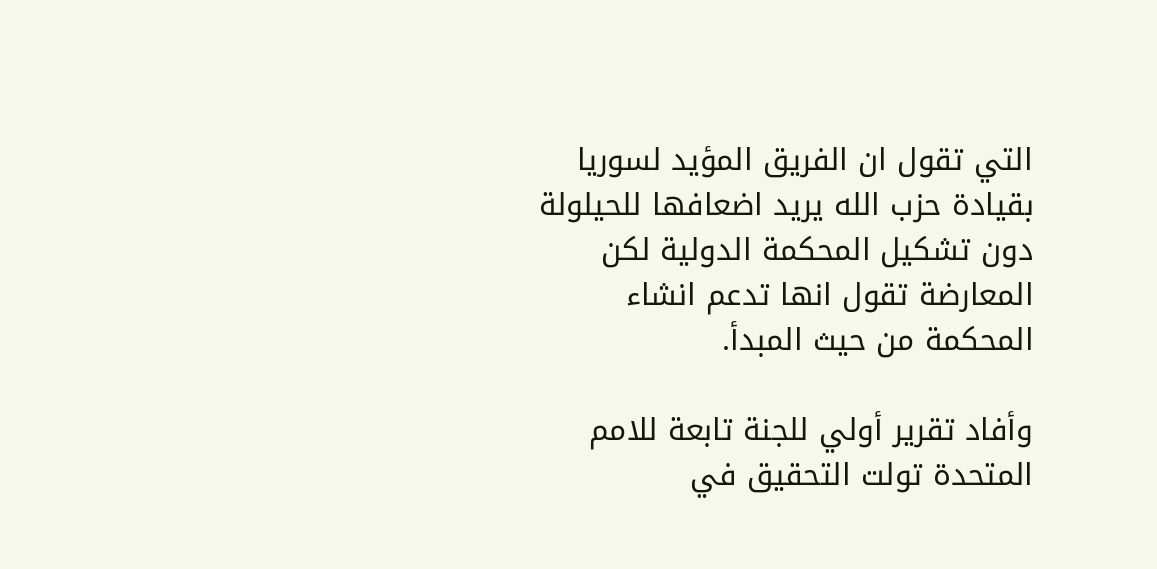التي تقول ان الفريق المؤيد لسوريا بقيادة حزب الله يريد اضعافها للحيلولة دون تشكيل المحكمة الدولية لكن المعارضة تقول انها تدعم انشاء المحكمة من حيث المبدأ.

وأفاد تقرير أولي للجنة تابعة للامم المتحدة تولت التحقيق في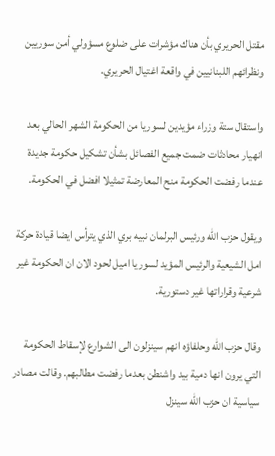مقتل الحريري بأن هناك مؤشرات على ضلوع مسؤولي أمن سوريين ونظرائهم اللبنانيين في واقعة اغتيال الحريري.

واستقال ستة وزراء مؤيدين لسوريا من الحكومة الشهر الحالي بعد انهيار محادثات ضمت جميع الفصائل بشأن تشكيل حكومة جديدة عندما رفضت الحكومة منح المعارضة تمثيلا افضل في الحكومة.

ويقول حزب الله ورئيس البرلمان نبيه بري الذي يترأس ايضا قيادة حركة امل الشيعية والرئيس المؤيد لسوريا اميل لحود الان ان الحكومة غير شرعية وقراراتها غير دستورية.

وقال حزب الله وحلفاؤه انهم سينزلون الى الشوارع لإسقاط الحكومة التي يرون انها دمية بيد واشنطن بعدما رفضت مطالبهم. وقالت مصادر سياسية ان حزب الله سينزل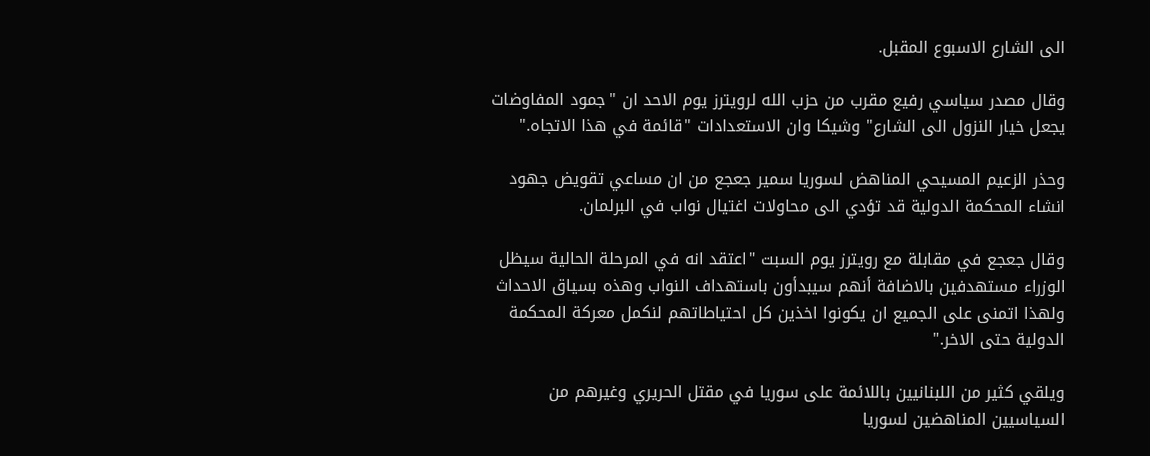الى الشارع الاسبوع المقبل.

وقال مصدر سياسي رفيع مقرب من حزب الله لرويترز يوم الاحد ان "جمود المفاوضات يجعل خيار النزول الى الشارع" وشيكا وان الاستعدادات "قائمة في هذا الاتجاه."

وحذر الزعيم المسيحي المناهض لسوريا سمير جعجع من ان مساعي تقويض جهود انشاء المحكمة الدولية قد تؤدي الى محاولات اغتيال نواب في البرلمان.

وقال جعجع في مقابلة مع رويترز يوم السبت "اعتقد انه في المرحلة الحالية سيظل الوزراء مستهدفين بالاضافة أنهم سيبدأون باستهداف النواب وهذه بسياق الاحداث ولهذا اتمنى على الجميع ان يكونوا اخذين كل احتياطاتهم لنكمل معركة المحكمة الدولية حتى الاخر."

ويلقي كثير من اللبنانيين باللائمة على سوريا في مقتل الحريري وغيرهم من السياسيين المناهضين لسوريا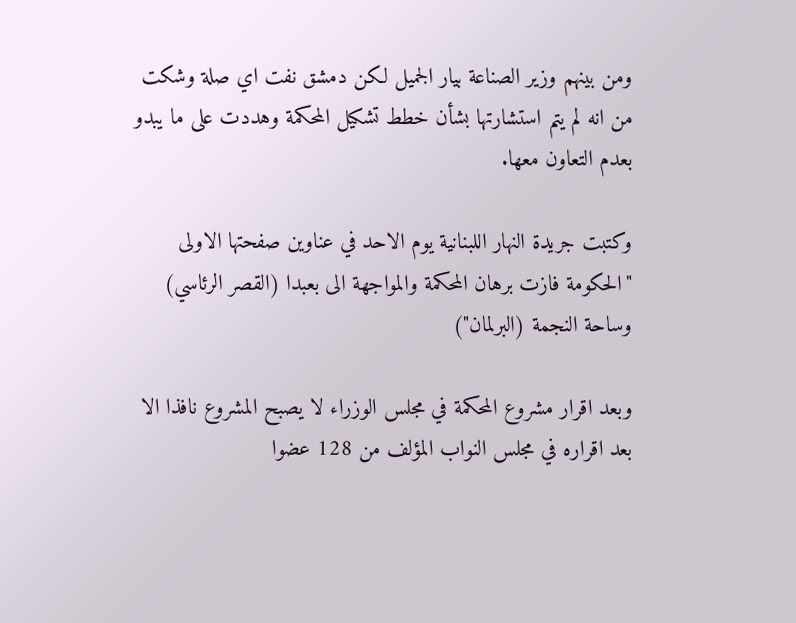ومن بينهم وزير الصناعة بيار الجميل لكن دمشق نفت اي صلة وشكت من انه لم يتم استشارتها بشأن خطط تشكيل المحكمة وهددت على ما يبدو بعدم التعاون معها.

وكتبت جريدة النهار اللبنانية يوم الاحد في عناوين صفحتها الاولى "الحكومة فازت برهان المحكمة والمواجهة الى بعبدا (القصر الرئاسي) وساحة النجمة (البرلمان")

وبعد اقرار مشروع المحكمة في مجلس الوزراء لا يصبح المشروع نافذا الا بعد اقراره في مجلس النواب المؤلف من 128 عضوا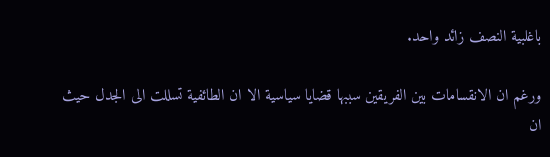باغلبية النصف زائد واحد.

ورغم ان الانقسامات بين الفريقين سببها قضايا سياسية الا ان الطائفية تسللت الى الجدل حيث ان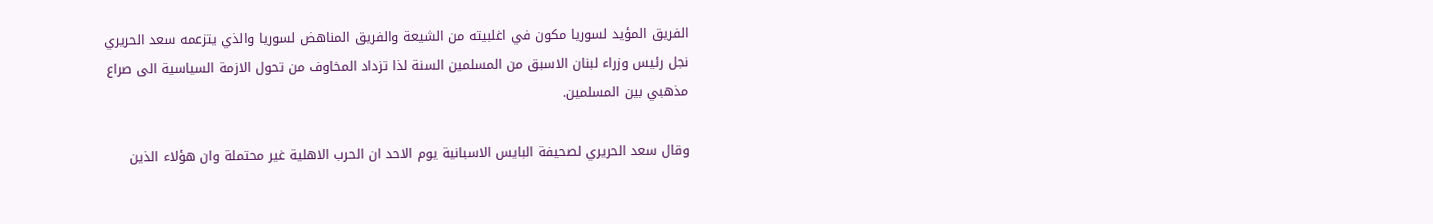الفريق المؤيد لسوريا مكون في اغلبيته من الشيعة والفريق المناهض لسوريا والذي يتزعمه سعد الحريري نجل رئيس وزراء لبنان الاسبق من المسلمين السنة لذا تزداد المخاوف من تحول الازمة السياسية الى صراع مذهبي بين المسلمين.

وقال سعد الحريري لصحيفة البايس الاسبانية يوم الاحد ان الحرب الاهلية غير محتملة وان هؤلاء الذين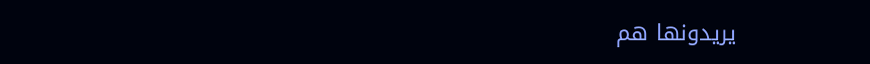يريدونها هم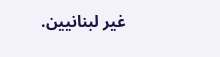غير لبنانيين.